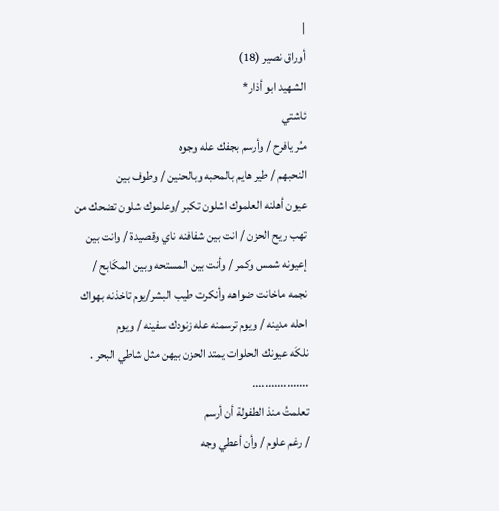|
أوراق نصير (18)
الشهيد ابو أذار*
ئاشتي
مـُر يافرح / وأرسم بجفك عله وجوه
النحبهم / طير هايم بالمحبه وبالحنين / وطوف بين
عيون أهلنه العلموك اشلون تكبر /وعلموك شلون تضحك من
تهب ريح الحزن / انت بين شفافنه ناي وقصيدة / وانت بين
إعيونه شمس وكمر / وأنت بين المستحه وبين المكَابح /
نجمه ماخانت ضواهه وأنكرت طيب البشر/يوم تاخذنه بهواك
احله مدينه / ويوم ترسمنه عله زنودك سفينه / ويوم
نلكَه عيونك الحلوات يمتد الحزن بيهن مثل شاطي البحر .
..................
تعلمتُ منذ الطفولة أن أرسم
/ رغم علوم / وأن أعطي وجه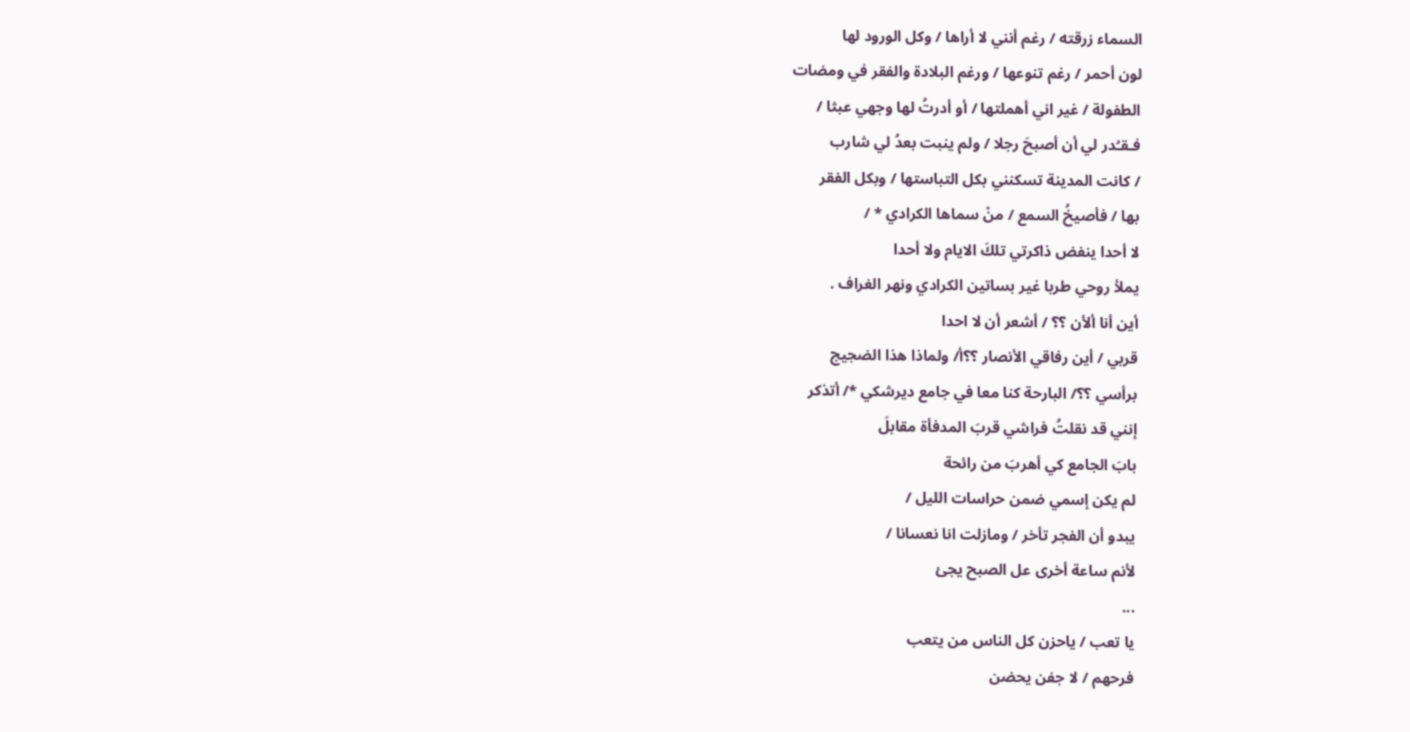السماء زرقته / رغم أنني لا أراها / وكل الورود لها
لون أحمر / رغم تنوعها / ورغم البلادة والفقر في ومضات
الطفولة / غير اني أهملتها / أو أدرتُ لها وجهي عبثا /
فـقـُدر لي أن أصبحَ رجلا / ولم ينبت بعدُ لي شارب
/ كانت المدينة تسكنني بكل التباستها / وبكل الفقر
بها / فأصيخُ السمع / منْ سماها الكرادي * /
لا أحدا ينفض ذاكرتي تلكَ الايام ولا أحدا
يملأ روحي طربا غير بساتين الكرادي ونهر الغراف .
أين أنا ألأن ؟؟ / أشعر أن لا احدا
قربي / أين رفاقي الأنصار ؟؟أ/ ولماذا هذا الضجيج
برأسي ؟؟/ البارحة كنا معا في جامع ديرشكي */ أتذكر
إنني قد نقلتُ فراشي قربَ المدفأة مقابلَ
بابَ الجامع كي أهربَ من رائحة
لم يكن إسمي ضمن حراسات الليل /
يبدو أن الفجر تأخر / ومازلت انا نعسانا /
لأنم ساعة أخرى عل الصبح يجئ
...
يا تعب / ياحزن كل الناس من يتعب
فرحهم / لا جفن يحضن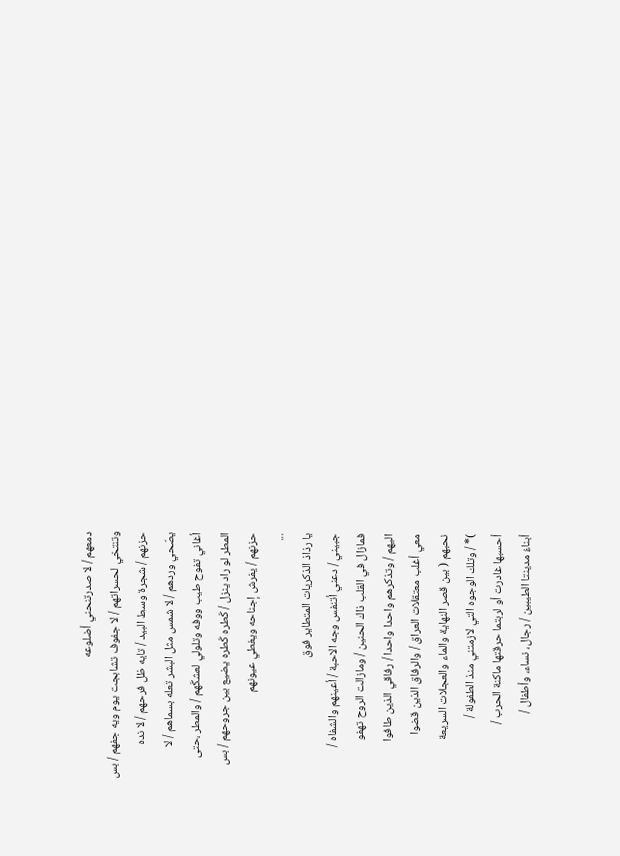دمعهم / لا صدرتنحني أضلوعه
وتنتخي لحسراتهم / لا جفوف تشابجت يوم ويه جفهم / بس
حزنهم / شجرة وسط البيد / تايه ظل فرحهم / لا نده
يصّحي وردهم / لا شمس مثل البشر تعله بسماهم / لا
أغاني تفوح طيب ووفه وتلولي لعشكَهم / والمطر ،حتى
المطر لو راد ينزل / كَطره كَطره يضيع بين جروحهم / بس
حزنهم / يفرش إجناحه ويغطي عيونهم
...
يا رذاذ الذكريات المتطاير فوق
جبيني / دعني أتنفس وجه الاحبة / أعينهم والشفاه /
فمازال في القلب ذاك الحنين / ومازالت الروح تهفو
اليهم / وتذكرهم واحدا واحدا / رفاقي الذين طافوا
معي أغلب معتقلات العراق / والرفاق الذين قضوا
نحبهم ( بين قصر النهاية والماء والعجلات السريعة
)* / وتلك الوجوه التي لازمتني منذ الطفولة /
أحسبها غادرت أو لربتما حرقتها ماكنة الحرب /
أبناءُ مدينتا الطيبين / رجال، نساء، وأطفال /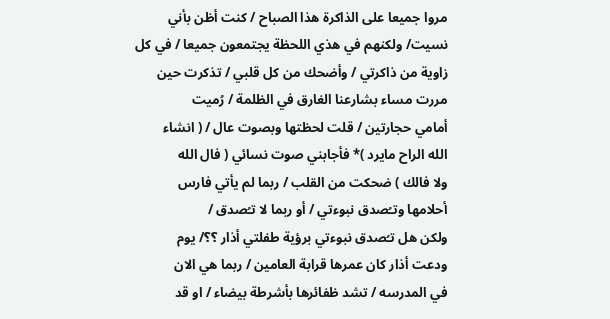مروا جميعا على الذاكرة هذا الصباح / كنت أظن بأني
نسيت/ ولكنهم في هذي اللحظة يجتمعون جميعا / في كل
زاوية من ذاكرتي / وأضحك من كل قلبي / تذكرت حين
مررت مساء بشارعنا الغارق في الظلمة / رُميت
أمامي حجارتين / قلت لحظتها وبصوت عال / ( انشاء
الله الراح مايرد )* فأجابني صوت نسائي ( فال الله
ولا فالك ) ضحكت من القلب / ربما لم يأتي فارس
أحلامها وتـُصدق نبوءتي / أو ربما لا تـُصدق /
ولكن هل تـُصدق نبوءتي برؤية طفلتي أذار ؟؟/ يوم
ودعت أذار كان عمرها قرابة العامين / ربما هي الان
في المدرسه / تشد ظفائرها بأشرطة بيضاء / او قد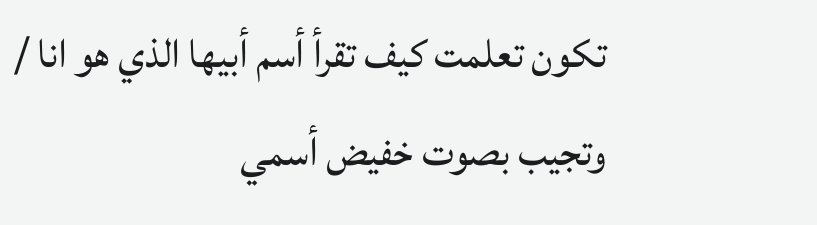تكون تعلمت كيف تقرأ أسم أبيها الذي هو انا /
وتجيب بصوت خفيض أسمي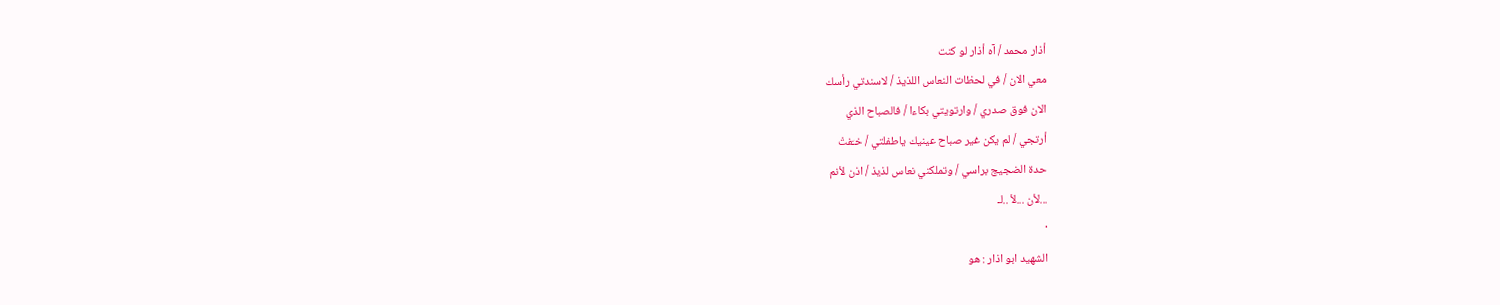أذار محمد / آه أذار لو كنت
معي الان / في لحظات النعاس اللذيذ / لاسندتي رأسك
الان فوق صدري / وارتويتي بكاءا / فالصباح الذي
أرتجي / لم يكن غير صباح عينيك ياطفلتي / خـَفتْ
حدة الضجيج براسي / وتملكني نعاس لذيذ / اذن لأنم
...لأن ...لأ ..لـ
·
الشهيد ابو اذار : هو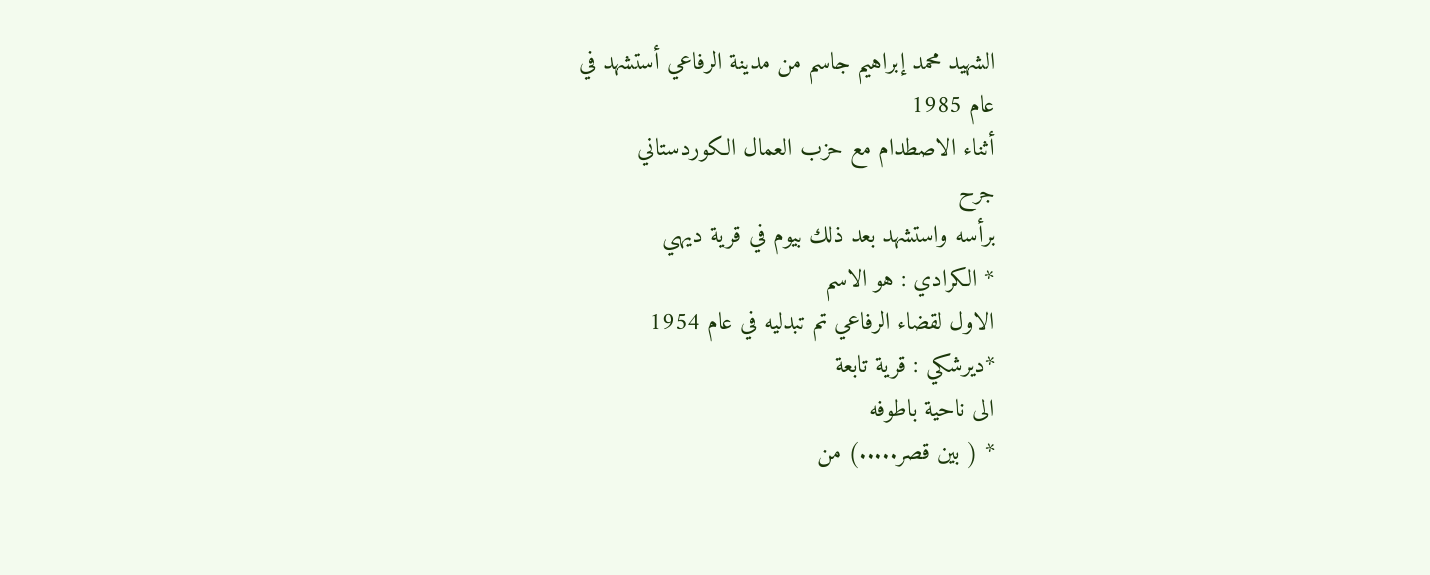الشهيد محمد إبراهيم جاسم من مدينة الرفاعي أستشهد في
عام 1985
أثناء الاصطدام مع حزب العمال الكوردستاني
جرح
برأسه واستشهد بعد ذلك بيوم في قرية ديهي
* الكرادي : هو الاسم
الاول لقضاء الرفاعي تم تبدليه في عام 1954
*ديرشكي : قرية تابعة
الى ناحية باطوفه
* ( بين قصر.....) من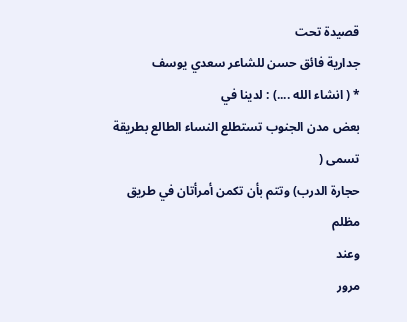قصيدة تحت
جدارية فائق حسن للشاعر سعدي يوسف
* ( انشاء الله ....) : لدينا في
بعض مدن الجنوب تستطلع النساء الطالع بطريقة
تسمى (
حجارة الدرب) وتتم بأن تكمن أمرأتان في طريق مظلم
وعند
مرور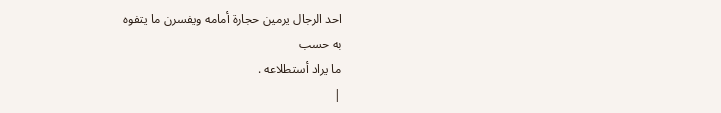احد الرجال يرمين حجارة أمامه ويفسرن ما يتفوه
به حسب
ما يراد أستطلاعه .
|